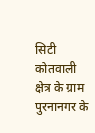सिटी कोतवाली क्षेत्र के ग्राम पुरनानगर के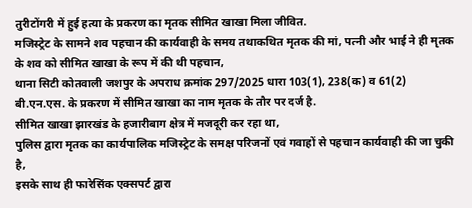तुरीटोंगरी में हुई हत्या के प्रकरण का मृतक सीमित खाखा मिला जीवित.
मजिस्ट्रेट के सामने शव पहचान की कार्यवाही के समय तथाकथित मृतक की मां, पत्नी और भाई ने ही मृतक के शव को सीमित खाखा के रूप में की थी पहचान,
थाना सिटी कोतवाली जशपुर के अपराध क्रमांक 297/2025 धारा 103(1), 238(क) व 61(2) बी.एन.एस. के प्रकरण में सीमित खाखा का नाम मृतक के तौर पर दर्ज है.
सीमित खाखा झारखंड के हजारीबाग क्षेत्र में मजदूरी कर रहा था,
पुलिस द्वारा मृतक का कार्यपालिक मजिस्ट्रेट के समक्ष परिजनों एवं गवाहों से पहचान कार्यवाही की जा चुकी है,
इसके साथ ही फारेसिंक एक्सपर्ट द्वारा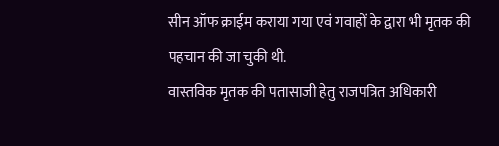सीन ऑफ क्राईम कराया गया एवं गवाहों के द्वारा भी मृतक की पहचान की जा चुकी थी.
वास्तविक मृतक की पतासाजी हेतु राजपत्रित अधिकारी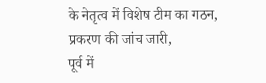के नेतृत्व में विशेष टीम का गठन, प्रकरण की जांच जारी,
पूर्व में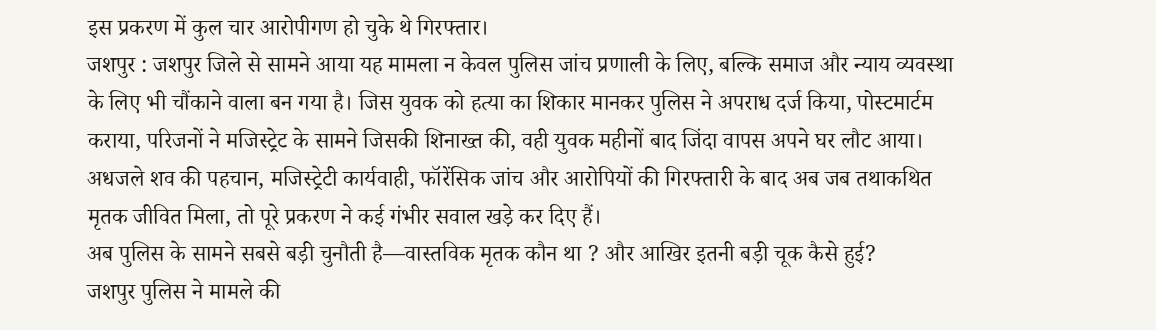इस प्रकरण में कुल चार आरोपीगण हो चुके थे गिरफ्तार।
जशपुर : जशपुर जिले से सामने आया यह मामला न केवल पुलिस जांच प्रणाली के लिए, बल्कि समाज और न्याय व्यवस्था के लिए भी चौंकाने वाला बन गया है। जिस युवक को हत्या का शिकार मानकर पुलिस ने अपराध दर्ज किया, पोस्टमार्टम कराया, परिजनों ने मजिस्ट्रेट के सामने जिसकी शिनाख्त की, वही युवक महीनों बाद जिंदा वापस अपने घर लौट आया।
अधजले शव की पहचान, मजिस्ट्रेटी कार्यवाही, फॉरेंसिक जांच और आरोपियों की गिरफ्तारी के बाद अब जब तथाकथित मृतक जीवित मिला, तो पूरे प्रकरण ने कई गंभीर सवाल खड़े कर दिए हैं।
अब पुलिस के सामने सबसे बड़ी चुनौती है—वास्तविक मृतक कौन था ? और आखिर इतनी बड़ी चूक कैसे हुई?
जशपुर पुलिस ने मामले की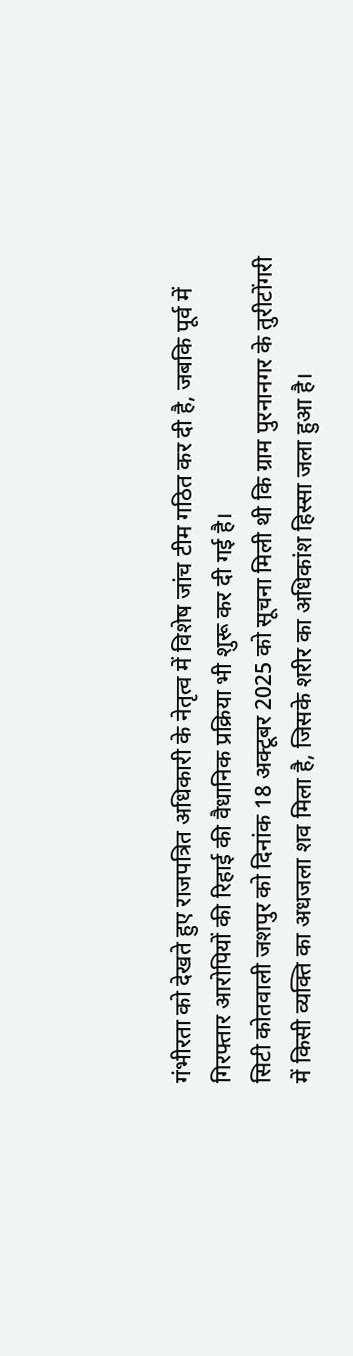गंभीरता को देखते हुए राजपत्रित अधिकारी के नेतृत्व में विशेष जांच टीम गठित कर दी है, जबकि पूर्व में गिरफ्तार आरोपियों की रिहाई की वैधानिक प्रक्रिया भी शुरू कर दी गई है।
सिटी कोतवाली जशपुर को दिनांक 18 अक्टूबर 2025 को सूचना मिली थी कि ग्राम पुरनानगर के तुरीटोंगरी में किसी व्यक्ति का अधजला शव मिला है, जिसके शरीर का अधिकांश हिस्सा जला हुआ है।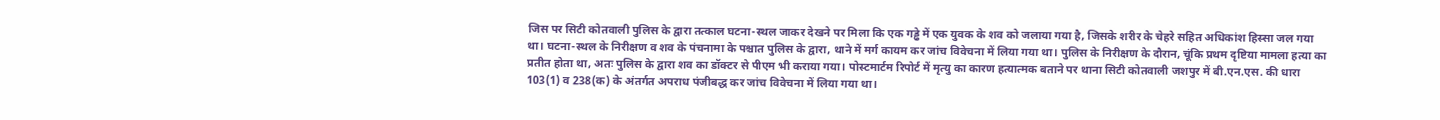जिस पर सिटी कोतवाली पुलिस के द्वारा तत्काल घटना-स्थल जाकर देखने पर मिला कि एक गड्ढे में एक युवक के शव को जलाया गया है, जिसके शरीर के चेहरे सहित अधिकांश हिस्सा जल गया था। घटना-स्थल के निरीक्षण व शव के पंचनामा के पश्चात पुलिस के द्वारा, थाने में मर्ग कायम कर जांच विवेचना में लिया गया था। पुलिस के निरीक्षण के दौरान, चूंकि प्रथम दृष्टिया मामला हत्या का प्रतीत होता था, अतः पुलिस के द्वारा शव का डॉक्टर से पीएम भी कराया गया। पोस्टमार्टम रिपोर्ट में मृत्यु का कारण हत्यात्मक बताने पर थाना सिटी कोतवाली जशपुर में बी.एन.एस. की धारा 103(1) व 238(क) के अंतर्गत अपराध पंजीबद्ध कर जांच विवेचना में लिया गया था।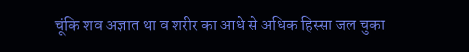चूंकि शव अज्ञात था व शरीर का आधे से अधिक हिस्सा जल चुका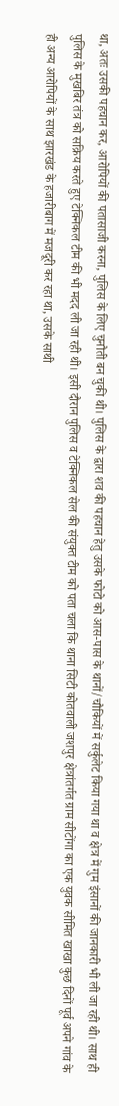था, अतः उसकी पहचान कर, आरोपियों की पतासाजी करना, पुलिस के लिए चुनौती बन चुकी थी। पुलिस के द्वारा शव की पहचान हेतु उसके फोटो को आस-पास के थानों/चौकियों में सर्कुलेट किया गया था व क्षेत्र में गुम इंसानों की जानकारी भी ली जा रही थी। साथ ही पुलिस के मुखबिर तंत्र को सक्रिय करते हुए टेक्निकल टीम की भी मदद ली जा रही थी। इसी दौरान पुलिस व टेक्निकल सेल की संयुक्त टीम को पता चला कि थाना सिटी कोतवाली जशपुर क्षेत्रांतर्गत ग्राम सीटोंगा का एक युवक सीमित खाखा कुछ दिनों पूर्व अपने गांव के ही अन्य आरोपियों के साथ झारखंड के हजारीबाग में मजदूरी कर रहा था, उसके साथी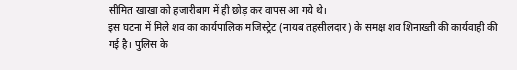सीमित खाखा को हजारीबाग में ही छोड़ कर वापस आ गये थे।
इस घटना में मिले शव का कार्यपालिक मजिस्ट्रेट (नायब तहसीलदार) के समक्ष शव शिनाख्ती की कार्यवाही की गई है। पुलिस के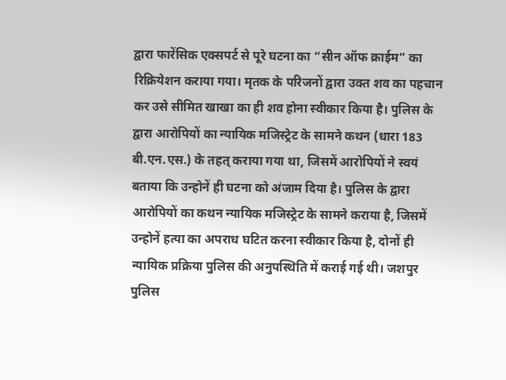द्वारा फारेंसिक एक्सपर्ट से पूरे घटना का “सीन ऑफ क्राईम” का रिक्रियेशन कराया गया। मृतक के परिजनों द्वारा उक्त शव का पहचान कर उसे सीमित खाखा का ही शव होना स्वीकार किया है। पुलिस के द्वारा आरोपियों का न्यायिक मजिस्ट्रेट के सामने कथन (धारा 183 बी.एन.एस.) के तहत् कराया गया था, जिसमें आरोपियों ने स्वयं बताया कि उन्होनें ही घटना को अंजाम दिया है। पुलिस के द्वारा आरोपियों का कथन न्यायिक मजिस्ट्रेट के सामने कराया है, जिसमें उन्होनें हत्या का अपराध घटित करना स्वीकार किया है, दोनों ही न्यायिक प्रक्रिया पुलिस की अनुपस्थिति में कराई गई थी। जशपुर पुलिस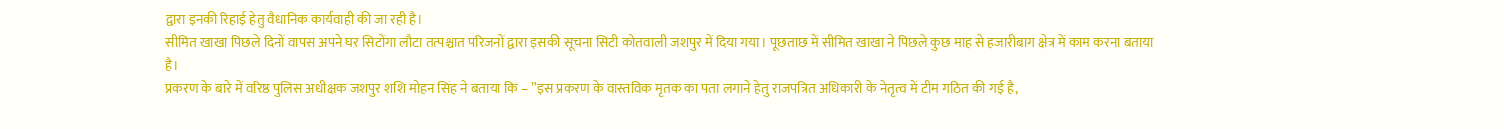द्वारा इनकी रिहाई हेतु वैधानिक कार्यवाही की जा रही है।
सीमित खाखा पिछले दिनों वापस अपने घर सिटोंगा लौटा तत्पश्चात परिजनों द्वारा इसकी सूचना सिटी कोतवाली जशपुर में दिया गया। पूछताछ में सीमित खाखा ने पिछले कुछ माह से हजारीबाग क्षेत्र में काम करना बताया है।
प्रकरण के बारे में वरिष्ठ पुलिस अधीक्षक जशपुर शशि मोहन सिंह ने बताया कि – ”इस प्रकरण के वास्तविक मृतक का पता लगाने हेतु राजपत्रित अधिकारी के नेतृत्व में टीम गठित की गई है,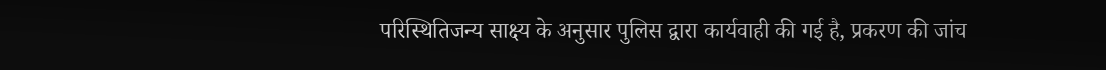परिस्थितिजन्य साक्ष्य के अनुसार पुलिस द्वारा कार्यवाही की गई है, प्रकरण की जांच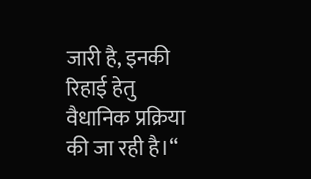जारी है, इनकी रिहाई हेतु वैधानिक प्रक्रिया की जा रही है।“